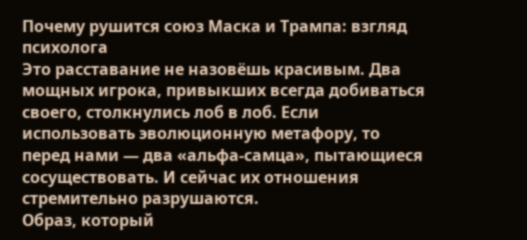Почему рушится союз Маска и Трампа: взгляд психолога
Это расставание не назовёшь красивым. Два мощных игрока, привыкших всегда добиваться своего, столкнулись лоб в лоб. Если использовать эволюционную метафору, то перед нами — два «альфа-самца», пытающиеся сосуществовать. И сейчас их отношения стремительно разрушаются.
Образ, который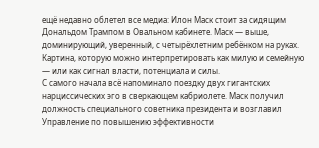ещё недавно облетел все медиа: Илон Маск стоит за сидящим Дональдом Трампом в Овальном кабинете. Маск — выше, доминирующий, уверенный, с четырёхлетним ребёнком на руках. Картина, которую можно интерпретировать как милую и семейную — или как сигнал власти, потенциала и силы.
С самого начала всё напоминало поездку двух гигантских нарциссических эго в сверкающем кабриолете. Маск получил должность специального советника президента и возглавил Управление по повышению эффективности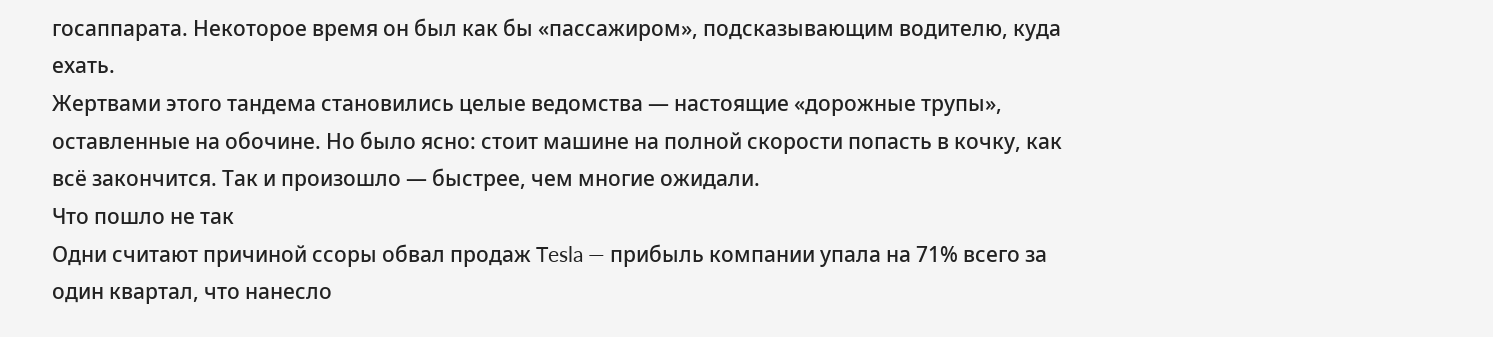госаппарата. Некоторое время он был как бы «пассажиром», подсказывающим водителю, куда ехать.
Жертвами этого тандема становились целые ведомства — настоящие «дорожные трупы», оставленные на обочине. Но было ясно: стоит машине на полной скорости попасть в кочку, как всё закончится. Так и произошло — быстрее, чем многие ожидали.
Что пошло не так
Одни считают причиной ссоры обвал продаж Tesla — прибыль компании упала на 71% всего за один квартал, что нанесло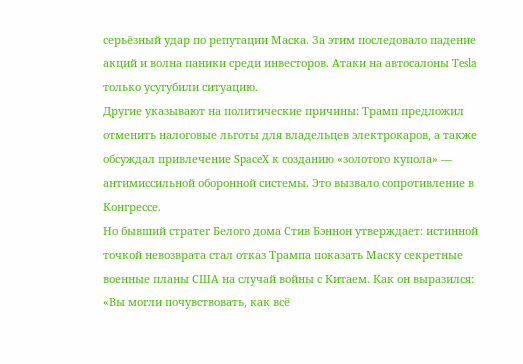серьёзный удар по репутации Маска. За этим последовало падение акций и волна паники среди инвесторов. Атаки на автосалоны Tesla только усугубили ситуацию.
Другие указывают на политические причины: Трамп предложил отменить налоговые льготы для владельцев электрокаров, а также обсуждал привлечение SpaceX к созданию «золотого купола» — антимиссильной оборонной системы. Это вызвало сопротивление в Конгрессе.
Но бывший стратег Белого дома Стив Бэннон утверждает: истинной точкой невозврата стал отказ Трампа показать Маску секретные военные планы США на случай войны с Китаем. Как он выразился: «Вы могли почувствовать, как всё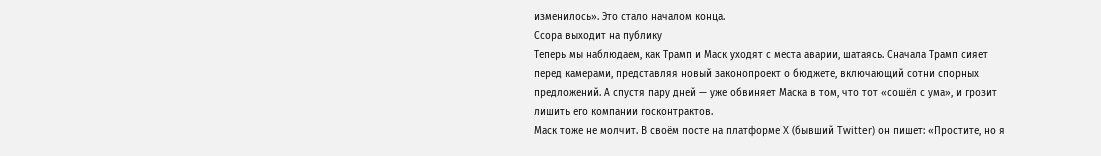изменилось». Это стало началом конца.
Ссора выходит на публику
Теперь мы наблюдаем, как Трамп и Маск уходят с места аварии, шатаясь. Сначала Трамп сияет перед камерами, представляя новый законопроект о бюджете, включающий сотни спорных предложений. А спустя пару дней — уже обвиняет Маска в том, что тот «сошёл с ума», и грозит лишить его компании госконтрактов.
Маск тоже не молчит. В своём посте на платформе X (бывший Twitter) он пишет: «Простите, но я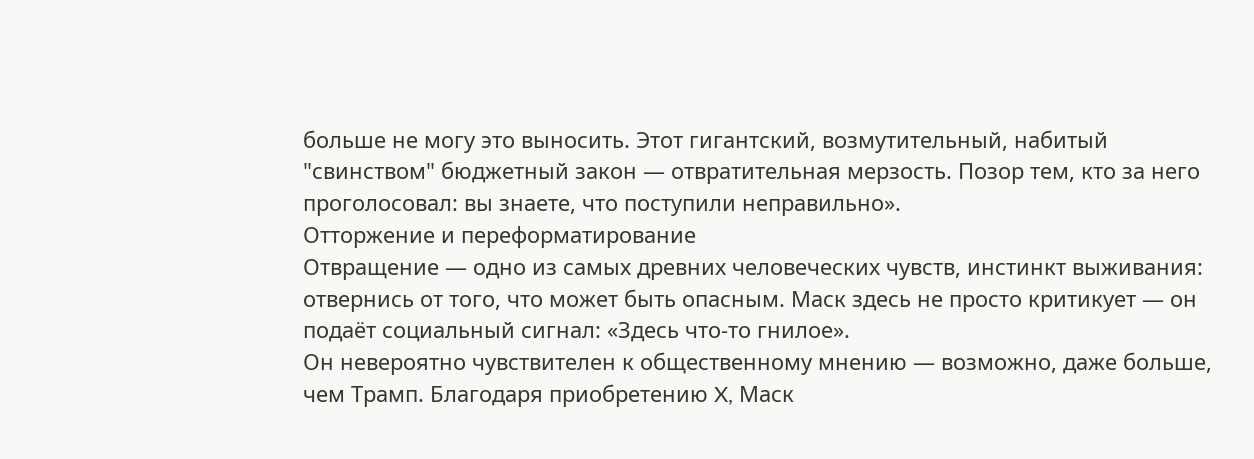больше не могу это выносить. Этот гигантский, возмутительный, набитый "свинством" бюджетный закон — отвратительная мерзость. Позор тем, кто за него проголосовал: вы знаете, что поступили неправильно».
Отторжение и переформатирование
Отвращение — одно из самых древних человеческих чувств, инстинкт выживания: отвернись от того, что может быть опасным. Маск здесь не просто критикует — он подаёт социальный сигнал: «Здесь что-то гнилое».
Он невероятно чувствителен к общественному мнению — возможно, даже больше, чем Трамп. Благодаря приобретению X, Маск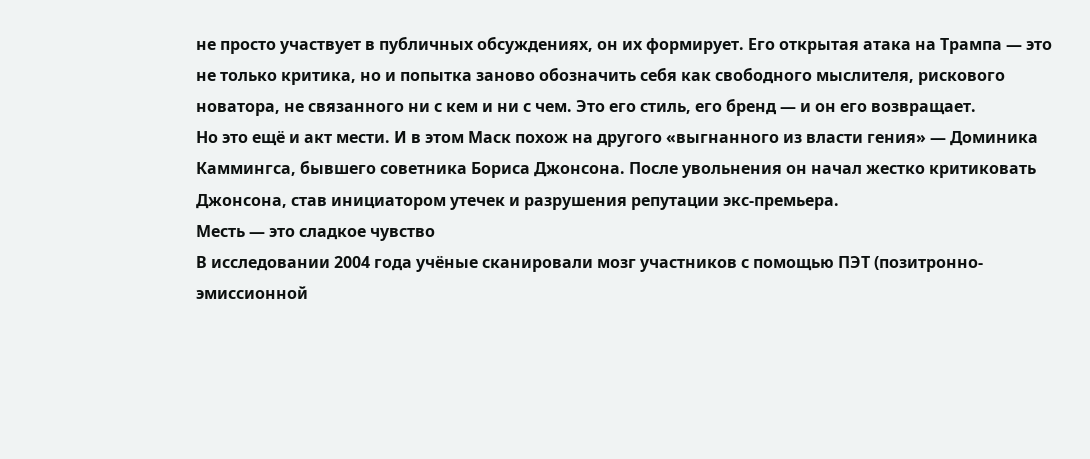не просто участвует в публичных обсуждениях, он их формирует. Его открытая атака на Трампа — это не только критика, но и попытка заново обозначить себя как свободного мыслителя, рискового новатора, не связанного ни с кем и ни с чем. Это его стиль, его бренд — и он его возвращает.
Но это ещё и акт мести. И в этом Маск похож на другого «выгнанного из власти гения» — Доминика Каммингса, бывшего советника Бориса Джонсона. После увольнения он начал жестко критиковать Джонсона, став инициатором утечек и разрушения репутации экс-премьера.
Месть — это сладкое чувство
В исследовании 2004 года учёные сканировали мозг участников с помощью ПЭТ (позитронно-эмиссионной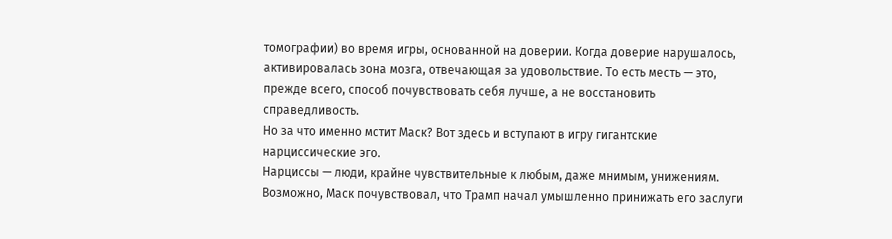томографии) во время игры, основанной на доверии. Когда доверие нарушалось, активировалась зона мозга, отвечающая за удовольствие. То есть месть — это, прежде всего, способ почувствовать себя лучше, а не восстановить справедливость.
Но за что именно мстит Маск? Вот здесь и вступают в игру гигантские нарциссические эго.
Нарциссы — люди, крайне чувствительные к любым, даже мнимым, унижениям. Возможно, Маск почувствовал, что Трамп начал умышленно принижать его заслуги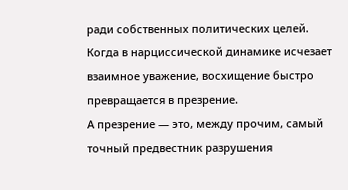ради собственных политических целей. Когда в нарциссической динамике исчезает взаимное уважение, восхищение быстро превращается в презрение.
А презрение — это, между прочим, самый точный предвестник разрушения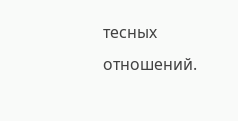тесных отношений.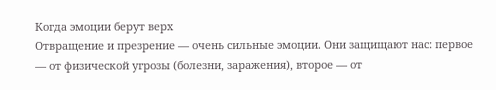Когда эмоции берут верх
Отвращение и презрение — очень сильные эмоции. Они защищают нас: первое — от физической угрозы (болезни, заражения), второе — от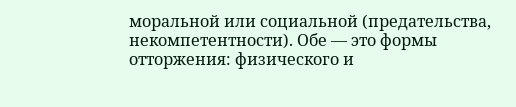моральной или социальной (предательства, некомпетентности). Обе — это формы отторжения: физического и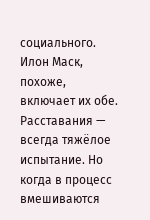социального. Илон Маск, похоже, включает их обе.
Расставания — всегда тяжёлое испытание. Но когда в процесс вмешиваются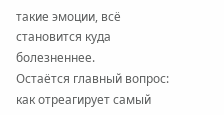такие эмоции, всё становится куда болезненнее.
Остаётся главный вопрос: как отреагирует самый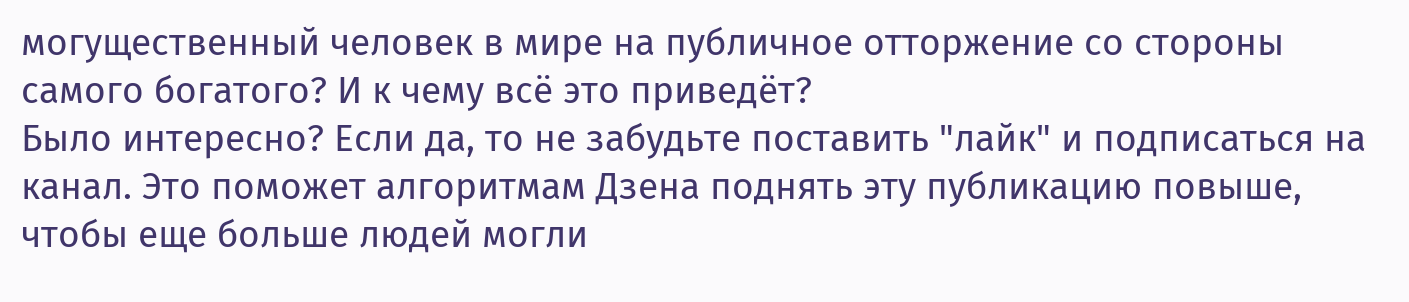могущественный человек в мире на публичное отторжение со стороны самого богатого? И к чему всё это приведёт?
Было интересно? Если да, то не забудьте поставить "лайк" и подписаться на канал. Это поможет алгоритмам Дзена поднять эту публикацию повыше, чтобы еще больше людей могли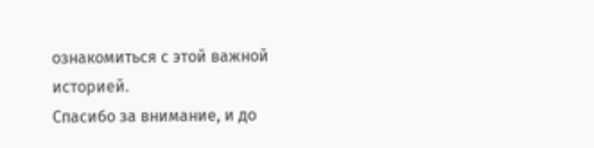ознакомиться с этой важной историей.
Спасибо за внимание, и до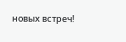новых встреч!